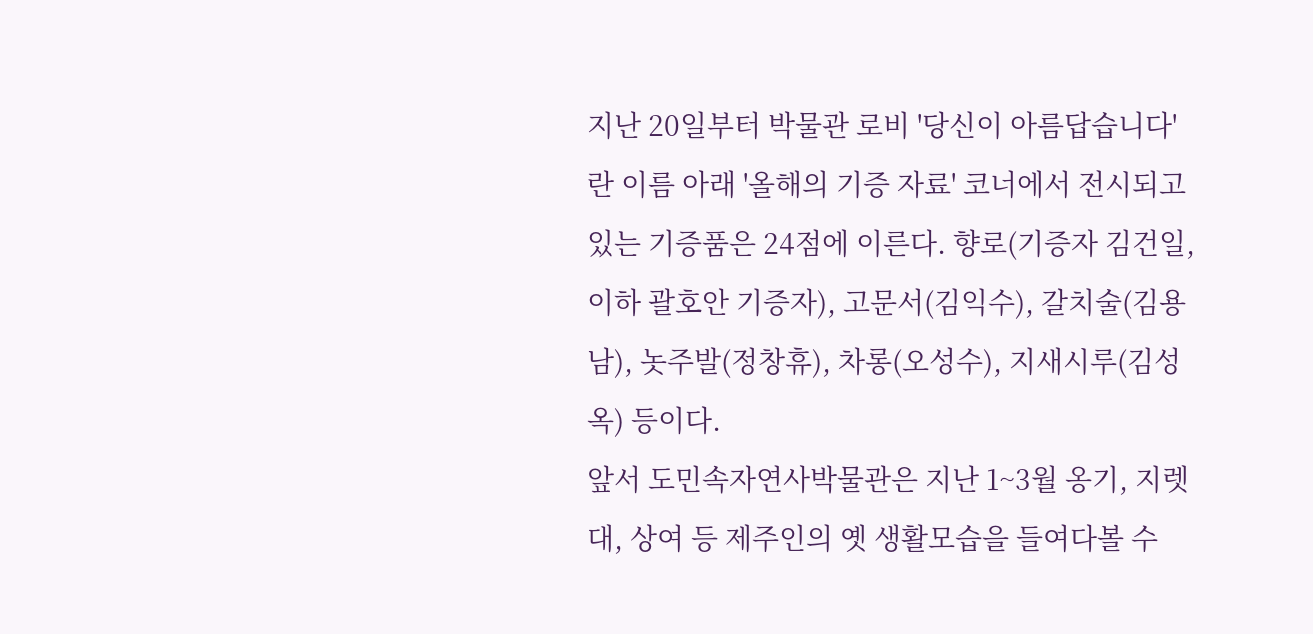지난 20일부터 박물관 로비 '당신이 아름답습니다'란 이름 아래 '올해의 기증 자료' 코너에서 전시되고 있는 기증품은 24점에 이른다. 향로(기증자 김건일, 이하 괄호안 기증자), 고문서(김익수), 갈치술(김용남), 놋주발(정창휴), 차롱(오성수), 지새시루(김성옥) 등이다.
앞서 도민속자연사박물관은 지난 1~3월 옹기, 지렛대, 상여 등 제주인의 옛 생활모습을 들여다볼 수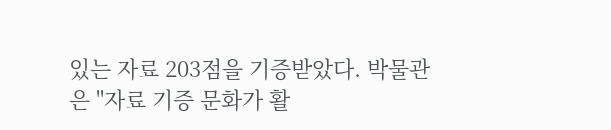있는 자료 203점을 기증받았다. 박물관은 "자료 기증 문화가 활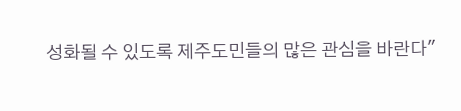성화될 수 있도록 제주도민들의 많은 관심을 바란다"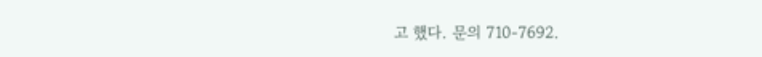고 했다. 문의 710-7692.